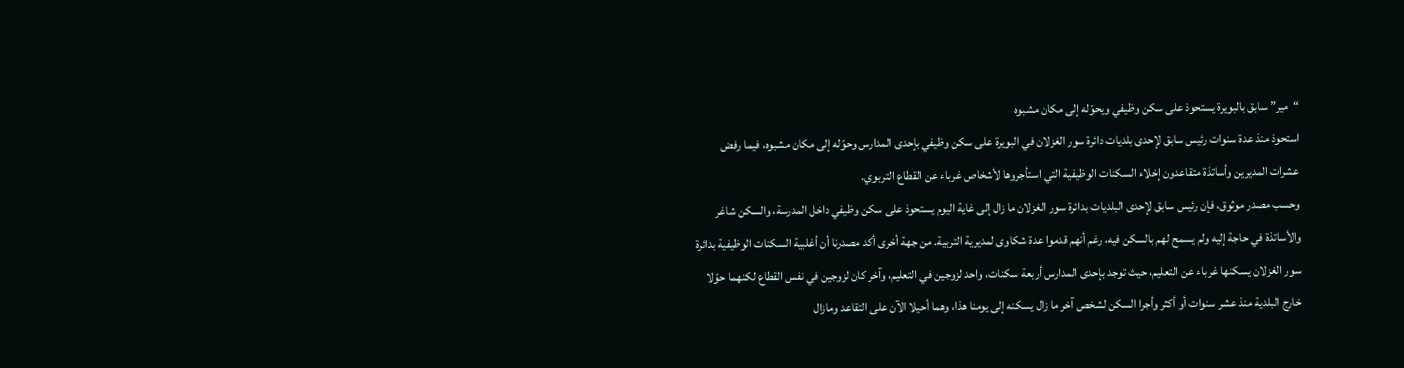“مير” سابق بالبويرة يستحوذ على سكن وظيفي ويحوّله إلى مكان مشبوه
استحوذ منذ عدة سنوات رئيس سابق لإحدى بلديات دائرة سور الغزلان في البويرة على سكن وظيفي بإحدى المدارس وحوّله إلى مكان مشبوه، فيما رفض عشرات المديرين وأساتذة متقاعدون إخلاء السكنات الوظيفية التي استأجروها لأشخاص غرباء عن القطاع التربوي.
وحسب مصدر موثوق، فإن رئيس سابق لإحدى البلديات بدائرة سور الغزلان ما زال إلى غاية اليوم يستحوذ على سكن وظيفي داخل المدرسة، والسكن شاغر والأساتذة في حاجة إليه ولم يسمح لهم بالسكن فيه، رغم أنهم قدموا عدة شكاوى لمديرية التربية. من جهة أخرى أكد مصدرنا أن أغلبية السكنات الوظيفية بدائرة سور الغزلان يسكنها غرباء عن التعليم، حيث توجد بإحدى المدارس أربعة سكنات، واحد لزوجين في التعليم، وآخر كان لزوجين في نفس القطاع لكنهما حوّلا خارج البلدية منذ عشر سنوات أو أكثر وأجرا السكن لشخص آخر ما زال يسكنه إلى يومنا هذا، وهما أحيلا الآن على التقاعد ومازال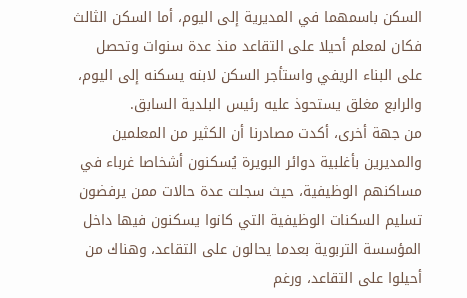السكن باسمهما في المديرية إلى اليوم، أما السكن الثالث فكان لمعلم أحيلا على التقاعد منذ عدة سنوات وتحصل على البناء الريفي واستأجر السكن لابنه يسكنه إلى اليوم، والرابع مغلق يستحوذ عليه رئيس البلدية السابق.
من جهة أخرى، أكدت مصادرنا أن الكثير من المعلمين والمديرين بأغلبية دوائر البويرة يُسكنون أشخاصا غرباء في مساكنهم الوظيفية، حيث سجلت عدة حالات ممن يرفضون تسليم السكنات الوظيفية التي كانوا يسكنون فيها داخل المؤسسة التربوية بعدما يحالون على التقاعد، وهناك من أحيلوا على التقاعد، ورغم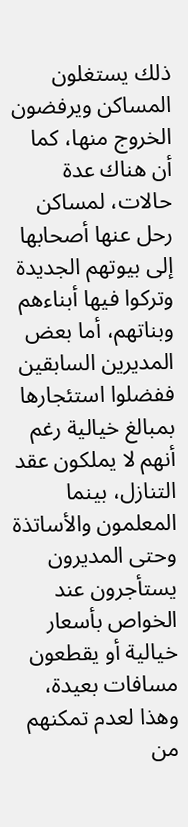ذلك يستغلون المساكن ويرفضون الخروج منها، كما أن هناك عدة حالات، لمساكن رحل عنها أصحابها إلى بيوتهم الجديدة وتركوا فيها أبناءهم وبناتهم، أما بعض المديرين السابقين ففضلوا استئجارها بمبالغ خيالية رغم أنهم لا يملكون عقد التنازل، بينما المعلمون والأساتذة وحتى المديرون يستأجرون عند الخواص بأسعار خيالية أو يقطعون مسافات بعيدة، وهذا لعدم تمكنهم من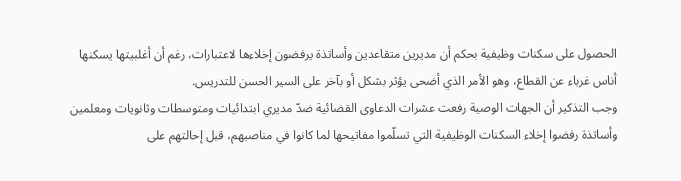الحصول على سكنات وظيفية بحكم أن مديرين متقاعدين وأساتذة يرفضون إخلاءها لاعتبارات، رغم أن أغلبيتها يسكنها أناس غرباء عن القطاع، وهو الأمر الذي أضحى يؤثر بشكل أو بآخر على السير الحسن للتدريس.
وجب التذكير أن الجهات الوصية رفعت عشرات الدعاوى القضائية ضدّ مديري ابتدائيات ومتوسطات وثانويات ومعلمين وأساتذة رفضوا إخلاء السكنات الوظيفية التي تسلّموا مفاتيحها لما كانوا في مناصبهم، قبل إحالتهم على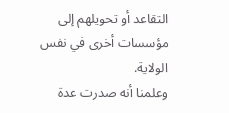التقاعد أو تحويلهم إلى مؤسسات أخرى في نفس الولاية.
وعلمنا أنه صدرت عدة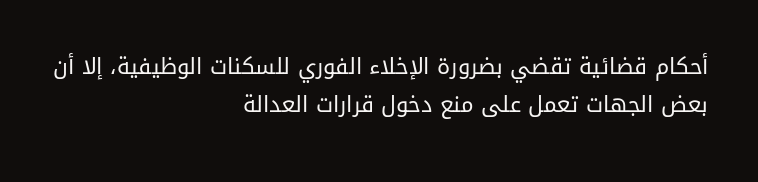أحكام قضائية تقضي بضرورة الإخلاء الفوري للسكنات الوظيفية، إلا أن بعض الجهات تعمل على منع دخول قرارات العدالة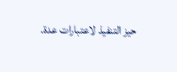حيز التنفيذ لاعتبارات عدة.